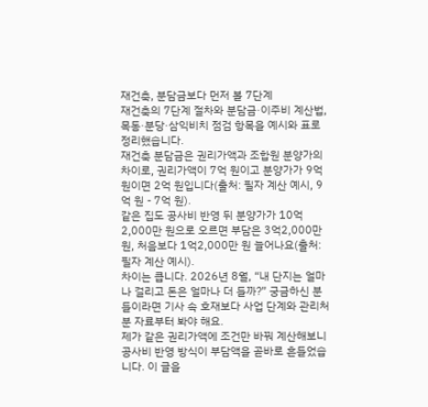재건축, 분담금보다 먼저 볼 7단계
재건축의 7단계 절차와 분담금·이주비 계산법, 목동·분당·삼익비치 점검 항목을 예시와 표로 정리했습니다.
재건축 분담금은 권리가액과 조합원 분양가의 차이로, 권리가액이 7억 원이고 분양가가 9억 원이면 2억 원입니다(출처: 필자 계산 예시, 9억 원 - 7억 원).
같은 집도 공사비 반영 뒤 분양가가 10억2,000만 원으로 오르면 부담은 3억2,000만 원, 처음보다 1억2,000만 원 늘어나요(출처: 필자 계산 예시).
차이는 큽니다. 2026년 8월, “내 단지는 얼마나 걸리고 돈은 얼마나 더 들까?” 궁금하신 분들이라면 기사 속 호재보다 사업 단계와 관리처분 자료부터 봐야 해요.
제가 같은 권리가액에 조건만 바꿔 계산해보니 공사비 반영 방식이 부담액을 곧바로 흔들었습니다. 이 글을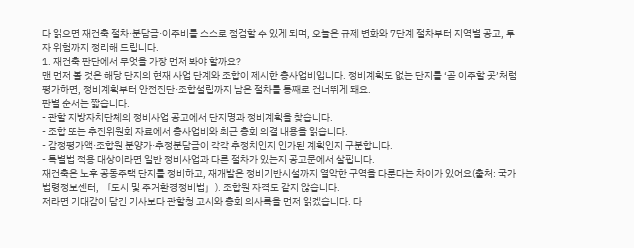다 읽으면 재건축 절차·분담금·이주비를 스스로 점검할 수 있게 되며, 오늘은 규제 변화와 7단계 절차부터 지역별 공고, 투자 위험까지 정리해 드립니다.
1. 재건축 판단에서 무엇을 가장 먼저 봐야 할까요?
맨 먼저 볼 것은 해당 단지의 현재 사업 단계와 조합이 제시한 총사업비입니다. 정비계획도 없는 단지를 ‘곧 이주할 곳’처럼 평가하면, 정비계획부터 안전진단·조합설립까지 남은 절차를 통째로 건너뛰게 돼요.
판별 순서는 짧습니다.
- 관할 지방자치단체의 정비사업 공고에서 단지명과 정비계획을 찾습니다.
- 조합 또는 추진위원회 자료에서 총사업비와 최근 총회 의결 내용을 읽습니다.
- 감정평가액·조합원 분양가·추정분담금이 각각 추정치인지 인가된 계획인지 구분합니다.
- 특별법 적용 대상이라면 일반 정비사업과 다른 절차가 있는지 공고문에서 살핍니다.
재건축은 노후 공동주택 단지를 정비하고, 재개발은 정비기반시설까지 열악한 구역을 다룬다는 차이가 있어요(출처: 국가법령정보센터, 「도시 및 주거환경정비법」). 조합원 자격도 같지 않습니다.
저라면 기대감이 담긴 기사보다 관할청 고시와 총회 의사록을 먼저 읽겠습니다. 다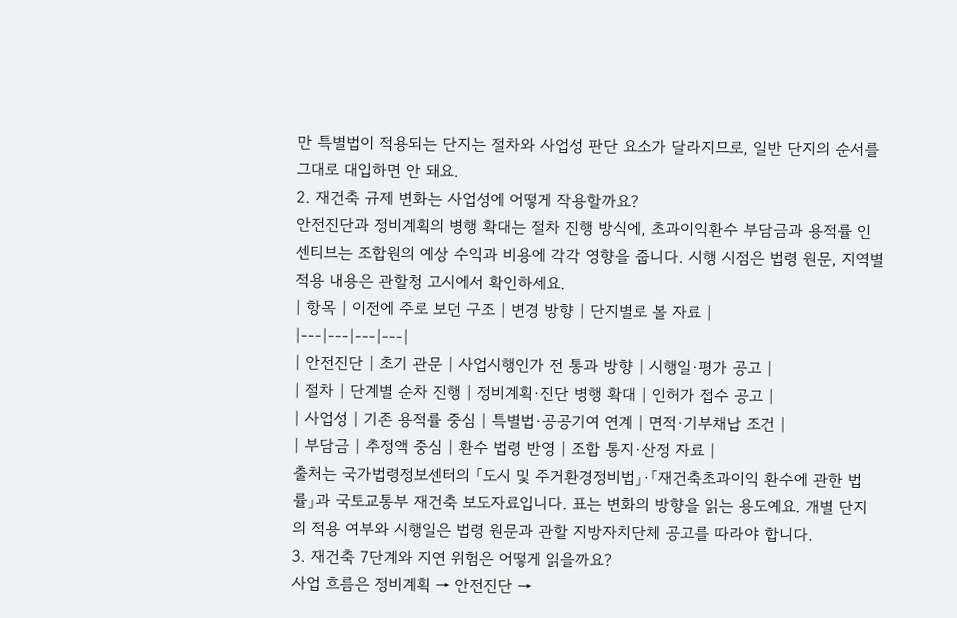만 특별법이 적용되는 단지는 절차와 사업성 판단 요소가 달라지므로, 일반 단지의 순서를 그대로 대입하면 안 돼요.
2. 재건축 규제 변화는 사업성에 어떻게 작용할까요?
안전진단과 정비계획의 병행 확대는 절차 진행 방식에, 초과이익환수 부담금과 용적률 인센티브는 조합원의 예상 수익과 비용에 각각 영향을 줍니다. 시행 시점은 법령 원문, 지역별 적용 내용은 관할청 고시에서 확인하세요.
| 항목 | 이전에 주로 보던 구조 | 변경 방향 | 단지별로 볼 자료 |
|---|---|---|---|
| 안전진단 | 초기 관문 | 사업시행인가 전 통과 방향 | 시행일·평가 공고 |
| 절차 | 단계별 순차 진행 | 정비계획·진단 병행 확대 | 인허가 접수 공고 |
| 사업성 | 기존 용적률 중심 | 특별법·공공기여 연계 | 면적·기부채납 조건 |
| 부담금 | 추정액 중심 | 환수 법령 반영 | 조합 통지·산정 자료 |
출처는 국가법령정보센터의 「도시 및 주거환경정비법」·「재건축초과이익 환수에 관한 법률」과 국토교통부 재건축 보도자료입니다. 표는 변화의 방향을 읽는 용도예요. 개별 단지의 적용 여부와 시행일은 법령 원문과 관할 지방자치단체 공고를 따라야 합니다.
3. 재건축 7단계와 지연 위험은 어떻게 읽을까요?
사업 흐름은 정비계획 → 안전진단 →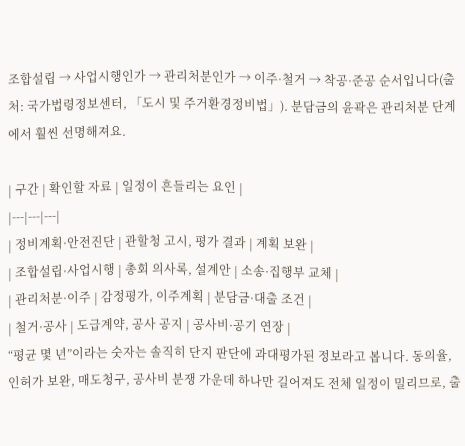조합설립 → 사업시행인가 → 관리처분인가 → 이주·철거 → 착공·준공 순서입니다(출처: 국가법령정보센터, 「도시 및 주거환경정비법」). 분담금의 윤곽은 관리처분 단계에서 훨씬 선명해져요.

| 구간 | 확인할 자료 | 일정이 흔들리는 요인 |
|---|---|---|
| 정비계획·안전진단 | 관할청 고시, 평가 결과 | 계획 보완 |
| 조합설립·사업시행 | 총회 의사록, 설계안 | 소송·집행부 교체 |
| 관리처분·이주 | 감정평가, 이주계획 | 분담금·대출 조건 |
| 철거·공사 | 도급계약, 공사 공지 | 공사비·공기 연장 |
“평균 몇 년”이라는 숫자는 솔직히 단지 판단에 과대평가된 정보라고 봅니다. 동의율, 인허가 보완, 매도청구, 공사비 분쟁 가운데 하나만 길어져도 전체 일정이 밀리므로, 출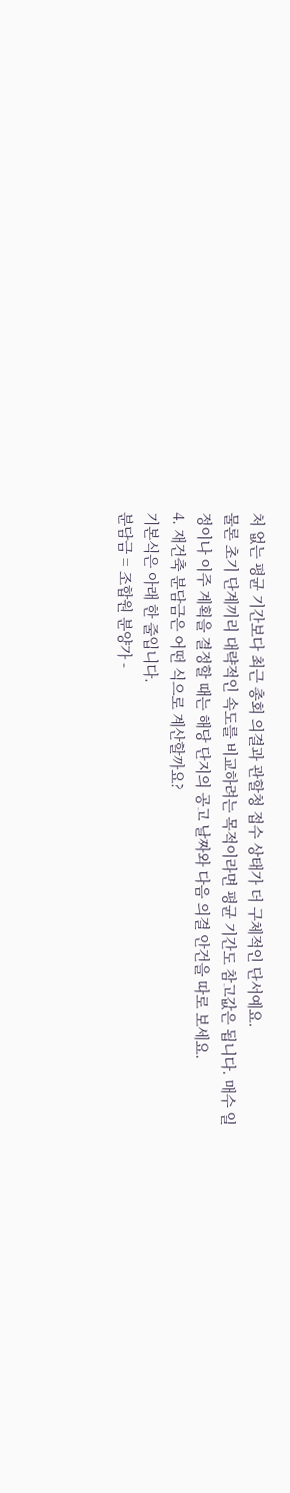처 없는 평균 기간보다 최근 총회 의결과 관할청 접수 상태가 더 구체적인 단서예요.
물론 초기 단계끼리 대략적인 속도를 비교하려는 목적이라면 평균 기간도 참고값은 됩니다. 매수 일정이나 이주 계획을 결정할 때는 해당 단지의 공고 날짜와 다음 의결 안건을 따로 보세요.
4. 재건축 분담금은 어떤 식으로 계산할까요?
기본식은 아래 한 줄입니다.
분담금 = 조합원 분양가 -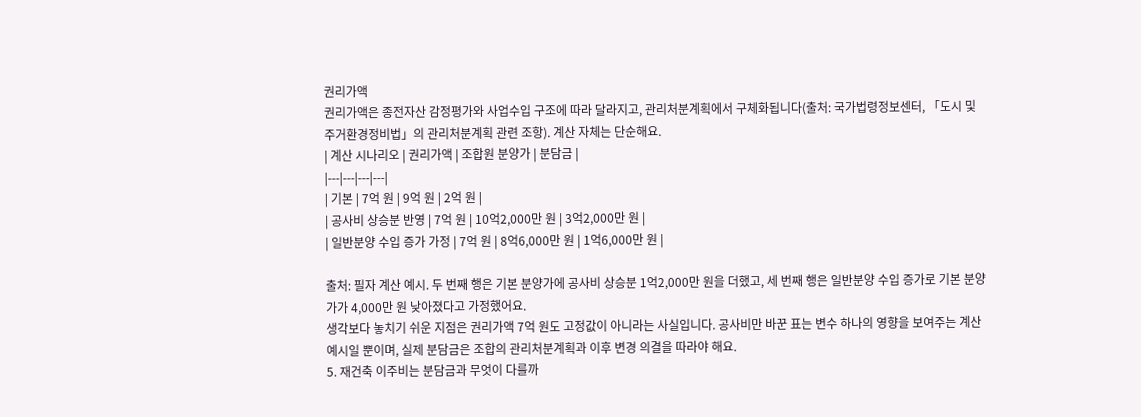권리가액
권리가액은 종전자산 감정평가와 사업수입 구조에 따라 달라지고, 관리처분계획에서 구체화됩니다(출처: 국가법령정보센터, 「도시 및 주거환경정비법」의 관리처분계획 관련 조항). 계산 자체는 단순해요.
| 계산 시나리오 | 권리가액 | 조합원 분양가 | 분담금 |
|---|---|---|---|
| 기본 | 7억 원 | 9억 원 | 2억 원 |
| 공사비 상승분 반영 | 7억 원 | 10억2,000만 원 | 3억2,000만 원 |
| 일반분양 수입 증가 가정 | 7억 원 | 8억6,000만 원 | 1억6,000만 원 |

출처: 필자 계산 예시. 두 번째 행은 기본 분양가에 공사비 상승분 1억2,000만 원을 더했고, 세 번째 행은 일반분양 수입 증가로 기본 분양가가 4,000만 원 낮아졌다고 가정했어요.
생각보다 놓치기 쉬운 지점은 권리가액 7억 원도 고정값이 아니라는 사실입니다. 공사비만 바꾼 표는 변수 하나의 영향을 보여주는 계산 예시일 뿐이며, 실제 분담금은 조합의 관리처분계획과 이후 변경 의결을 따라야 해요.
5. 재건축 이주비는 분담금과 무엇이 다를까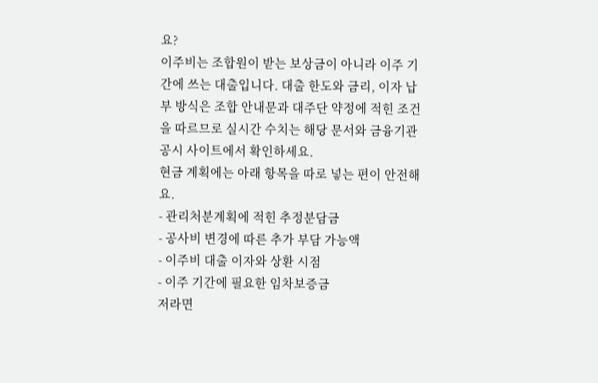요?
이주비는 조합원이 받는 보상금이 아니라 이주 기간에 쓰는 대출입니다. 대출 한도와 금리, 이자 납부 방식은 조합 안내문과 대주단 약정에 적힌 조건을 따르므로 실시간 수치는 해당 문서와 금융기관 공시 사이트에서 확인하세요.
현금 계획에는 아래 항목을 따로 넣는 편이 안전해요.
- 관리처분계획에 적힌 추정분담금
- 공사비 변경에 따른 추가 부담 가능액
- 이주비 대출 이자와 상환 시점
- 이주 기간에 필요한 임차보증금
저라면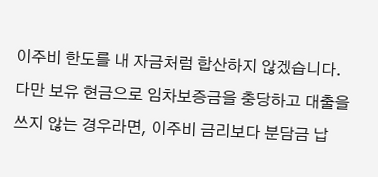이주비 한도를 내 자금처럼 합산하지 않겠습니다. 다만 보유 현금으로 임차보증금을 충당하고 대출을 쓰지 않는 경우라면, 이주비 금리보다 분담금 납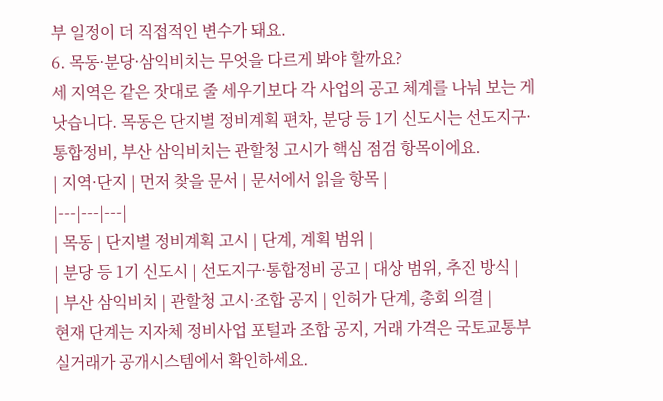부 일정이 더 직접적인 변수가 돼요.
6. 목동·분당·삼익비치는 무엇을 다르게 봐야 할까요?
세 지역은 같은 잣대로 줄 세우기보다 각 사업의 공고 체계를 나눠 보는 게 낫습니다. 목동은 단지별 정비계획 편차, 분당 등 1기 신도시는 선도지구·통합정비, 부산 삼익비치는 관할청 고시가 핵심 점검 항목이에요.
| 지역·단지 | 먼저 찾을 문서 | 문서에서 읽을 항목 |
|---|---|---|
| 목동 | 단지별 정비계획 고시 | 단계, 계획 범위 |
| 분당 등 1기 신도시 | 선도지구·통합정비 공고 | 대상 범위, 추진 방식 |
| 부산 삼익비치 | 관할청 고시·조합 공지 | 인허가 단계, 총회 의결 |
현재 단계는 지자체 정비사업 포털과 조합 공지, 거래 가격은 국토교통부 실거래가 공개시스템에서 확인하세요.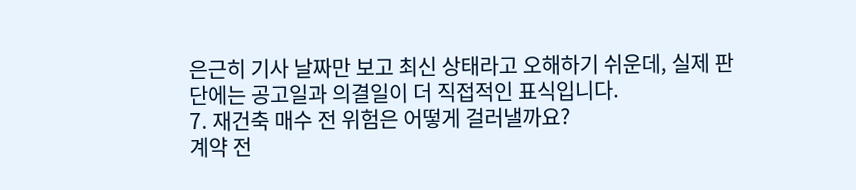은근히 기사 날짜만 보고 최신 상태라고 오해하기 쉬운데, 실제 판단에는 공고일과 의결일이 더 직접적인 표식입니다.
7. 재건축 매수 전 위험은 어떻게 걸러낼까요?
계약 전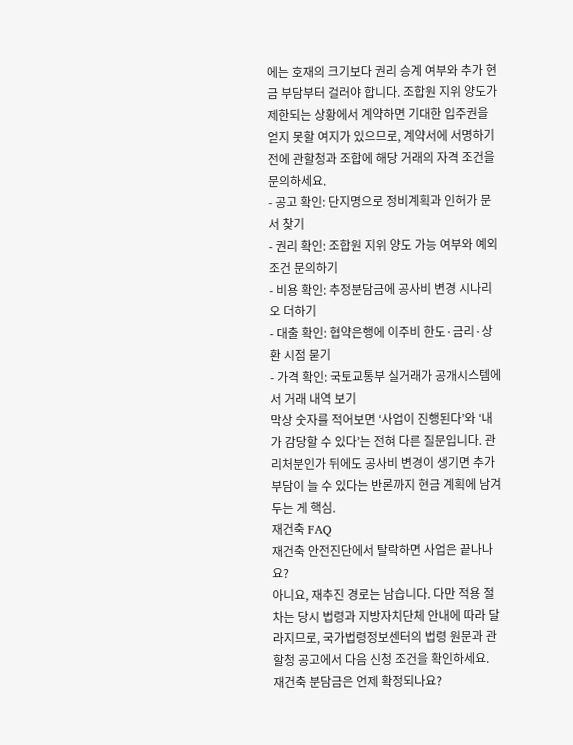에는 호재의 크기보다 권리 승계 여부와 추가 현금 부담부터 걸러야 합니다. 조합원 지위 양도가 제한되는 상황에서 계약하면 기대한 입주권을 얻지 못할 여지가 있으므로, 계약서에 서명하기 전에 관할청과 조합에 해당 거래의 자격 조건을 문의하세요.
- 공고 확인: 단지명으로 정비계획과 인허가 문서 찾기
- 권리 확인: 조합원 지위 양도 가능 여부와 예외 조건 문의하기
- 비용 확인: 추정분담금에 공사비 변경 시나리오 더하기
- 대출 확인: 협약은행에 이주비 한도·금리·상환 시점 묻기
- 가격 확인: 국토교통부 실거래가 공개시스템에서 거래 내역 보기
막상 숫자를 적어보면 ‘사업이 진행된다’와 ‘내가 감당할 수 있다’는 전혀 다른 질문입니다. 관리처분인가 뒤에도 공사비 변경이 생기면 추가 부담이 늘 수 있다는 반론까지 현금 계획에 남겨두는 게 핵심.
재건축 FAQ
재건축 안전진단에서 탈락하면 사업은 끝나나요?
아니요, 재추진 경로는 남습니다. 다만 적용 절차는 당시 법령과 지방자치단체 안내에 따라 달라지므로, 국가법령정보센터의 법령 원문과 관할청 공고에서 다음 신청 조건을 확인하세요.
재건축 분담금은 언제 확정되나요?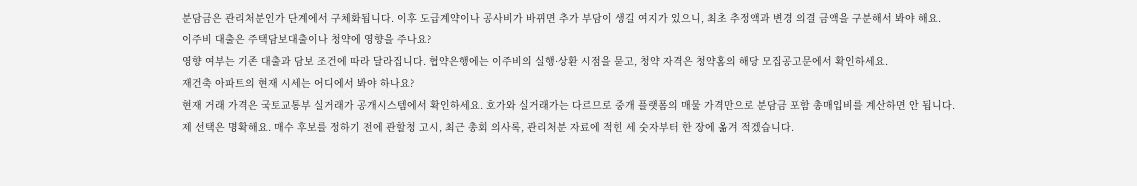분담금은 관리처분인가 단계에서 구체화됩니다. 이후 도급계약이나 공사비가 바뀌면 추가 부담이 생길 여지가 있으니, 최초 추정액과 변경 의결 금액을 구분해서 봐야 해요.
이주비 대출은 주택담보대출이나 청약에 영향을 주나요?
영향 여부는 기존 대출과 담보 조건에 따라 달라집니다. 협약은행에는 이주비의 실행·상환 시점을 묻고, 청약 자격은 청약홈의 해당 모집공고문에서 확인하세요.
재건축 아파트의 현재 시세는 어디에서 봐야 하나요?
현재 거래 가격은 국토교통부 실거래가 공개시스템에서 확인하세요. 호가와 실거래가는 다르므로 중개 플랫폼의 매물 가격만으로 분담금 포함 총매입비를 계산하면 안 됩니다.
제 선택은 명확해요. 매수 후보를 정하기 전에 관할청 고시, 최근 총회 의사록, 관리처분 자료에 적힌 세 숫자부터 한 장에 옮겨 적겠습니다.